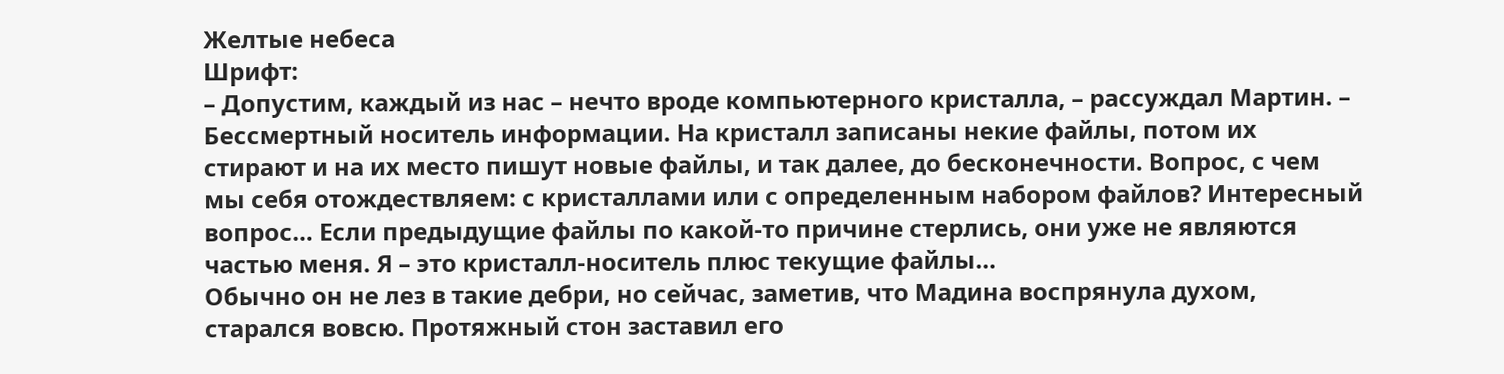Желтые небеса
Шрифт:
– Допустим, каждый из нас – нечто вроде компьютерного кристалла, – рассуждал Мартин. – Бессмертный носитель информации. На кристалл записаны некие файлы, потом их стирают и на их место пишут новые файлы, и так далее, до бесконечности. Вопрос, с чем мы себя отождествляем: с кристаллами или с определенным набором файлов? Интересный вопрос… Если предыдущие файлы по какой-то причине стерлись, они уже не являются частью меня. Я – это кристалл-носитель плюс текущие файлы…
Обычно он не лез в такие дебри, но сейчас, заметив, что Мадина воспрянула духом, старался вовсю. Протяжный стон заставил его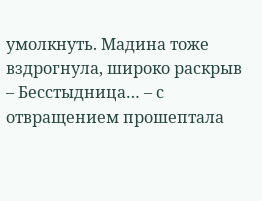умолкнуть. Мадина тоже вздрогнула, широко раскрыв
– Бесстыдница… – с отвращением прошептала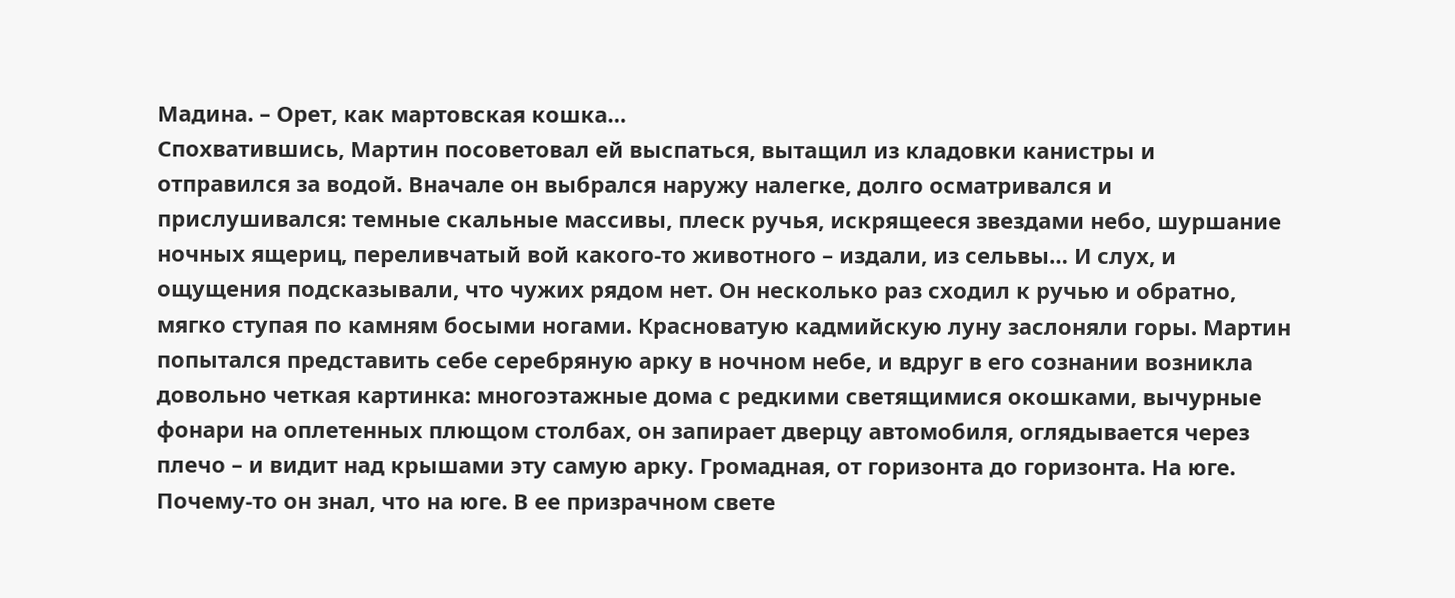Мадина. – Орет, как мартовская кошка…
Спохватившись, Мартин посоветовал ей выспаться, вытащил из кладовки канистры и отправился за водой. Вначале он выбрался наружу налегке, долго осматривался и прислушивался: темные скальные массивы, плеск ручья, искрящееся звездами небо, шуршание ночных ящериц, переливчатый вой какого-то животного – издали, из сельвы… И слух, и ощущения подсказывали, что чужих рядом нет. Он несколько раз сходил к ручью и обратно, мягко ступая по камням босыми ногами. Красноватую кадмийскую луну заслоняли горы. Мартин попытался представить себе серебряную арку в ночном небе, и вдруг в его сознании возникла довольно четкая картинка: многоэтажные дома с редкими светящимися окошками, вычурные фонари на оплетенных плющом столбах, он запирает дверцу автомобиля, оглядывается через плечо – и видит над крышами эту самую арку. Громадная, от горизонта до горизонта. На юге. Почему-то он знал, что на юге. В ее призрачном свете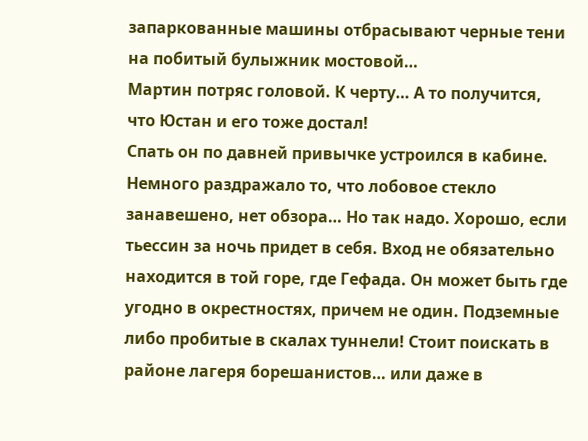запаркованные машины отбрасывают черные тени на побитый булыжник мостовой…
Мартин потряс головой. К черту… А то получится, что Юстан и его тоже достал!
Спать он по давней привычке устроился в кабине. Немного раздражало то, что лобовое стекло занавешено, нет обзора… Но так надо. Хорошо, если тьессин за ночь придет в себя. Вход не обязательно находится в той горе, где Гефада. Он может быть где угодно в окрестностях, причем не один. Подземные либо пробитые в скалах туннели! Стоит поискать в районе лагеря борешанистов… или даже в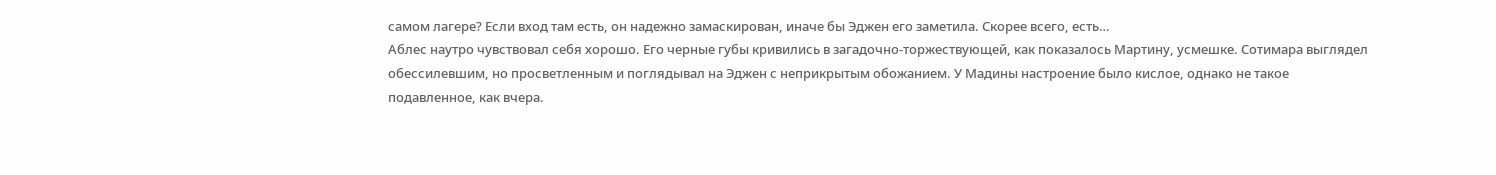самом лагере? Если вход там есть, он надежно замаскирован, иначе бы Эджен его заметила. Скорее всего, есть…
Аблес наутро чувствовал себя хорошо. Его черные губы кривились в загадочно-торжествующей, как показалось Мартину, усмешке. Сотимара выглядел обессилевшим, но просветленным и поглядывал на Эджен с неприкрытым обожанием. У Мадины настроение было кислое, однако не такое подавленное, как вчера.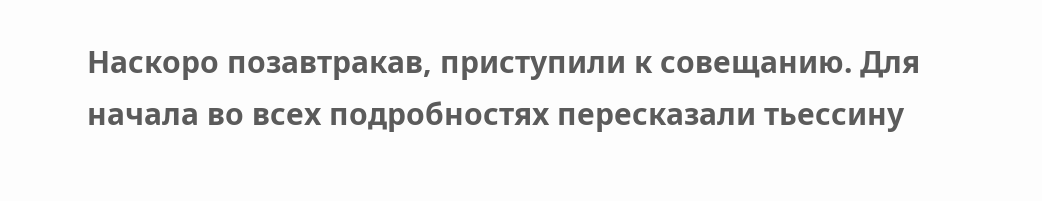Наскоро позавтракав, приступили к совещанию. Для начала во всех подробностях пересказали тьессину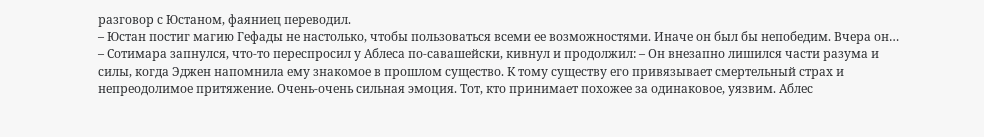разговор с Юстаном, фаяниец переводил.
– Юстан постиг магию Гефады не настолько, чтобы пользоваться всеми ее возможностями. Иначе он был бы непобедим. Вчера он… – Сотимара запнулся, что-то переспросил у Аблеса по-савашейски, кивнул и продолжил: – Он внезапно лишился части разума и силы, когда Эджен напомнила ему знакомое в прошлом существо. К тому существу его привязывает смертельный страх и непреодолимое притяжение. Очень-очень сильная эмоция. Тот, кто принимает похожее за одинаковое, уязвим. Аблес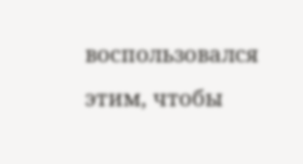воспользовался этим, чтобы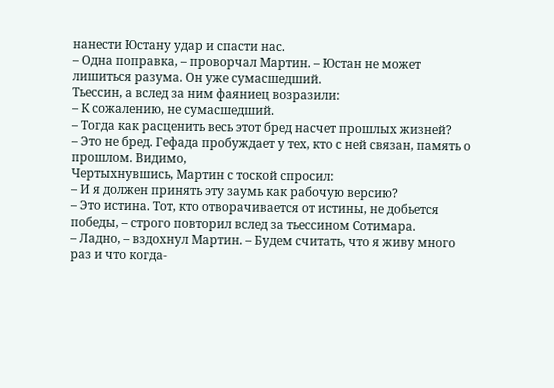нанести Юстану удар и спасти нас.
– Одна поправка, – проворчал Мартин. – Юстан не может лишиться разума. Он уже сумасшедший.
Тьессин, а вслед за ним фаяниец возразили:
– К сожалению, не сумасшедший.
– Тогда как расценить весь этот бред насчет прошлых жизней?
– Это не бред. Гефада пробуждает у тех, кто с ней связан, память о прошлом. Видимо,
Чертыхнувшись, Мартин с тоской спросил:
– И я должен принять эту заумь как рабочую версию?
– Это истина. Тот, кто отворачивается от истины, не добьется победы, – строго повторил вслед за тьессином Сотимара.
– Ладно, – вздохнул Мартин. – Будем считать, что я живу много раз и что когда-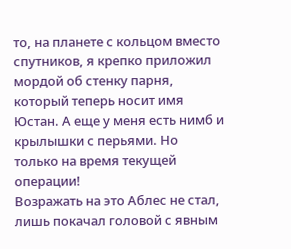то, на планете с кольцом вместо спутников, я крепко приложил мордой об стенку парня, который теперь носит имя Юстан. А еще у меня есть нимб и крылышки с перьями. Но только на время текущей операции!
Возражать на это Аблес не стал, лишь покачал головой с явным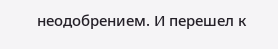неодобрением. И перешел к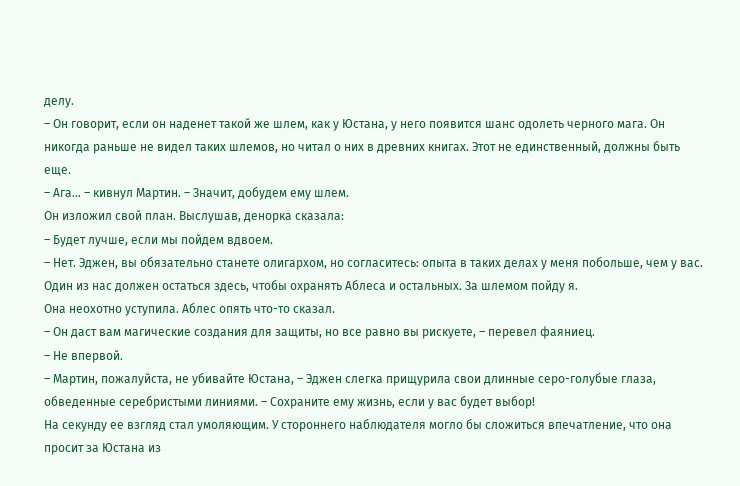делу.
– Он говорит, если он наденет такой же шлем, как у Юстана, у него появится шанс одолеть черного мага. Он никогда раньше не видел таких шлемов, но читал о них в древних книгах. Этот не единственный, должны быть еще.
– Ага… – кивнул Мартин. – Значит, добудем ему шлем.
Он изложил свой план. Выслушав, денорка сказала:
– Будет лучше, если мы пойдем вдвоем.
– Нет. Эджен, вы обязательно станете олигархом, но согласитесь: опыта в таких делах у меня побольше, чем у вас. Один из нас должен остаться здесь, чтобы охранять Аблеса и остальных. За шлемом пойду я.
Она неохотно уступила. Аблес опять что-то сказал.
– Он даст вам магические создания для защиты, но все равно вы рискуете, – перевел фаяниец.
– Не впервой.
– Мартин, пожалуйста, не убивайте Юстана, – Эджен слегка прищурила свои длинные серо-голубые глаза, обведенные серебристыми линиями. – Сохраните ему жизнь, если у вас будет выбор!
На секунду ее взгляд стал умоляющим. У стороннего наблюдателя могло бы сложиться впечатление, что она просит за Юстана из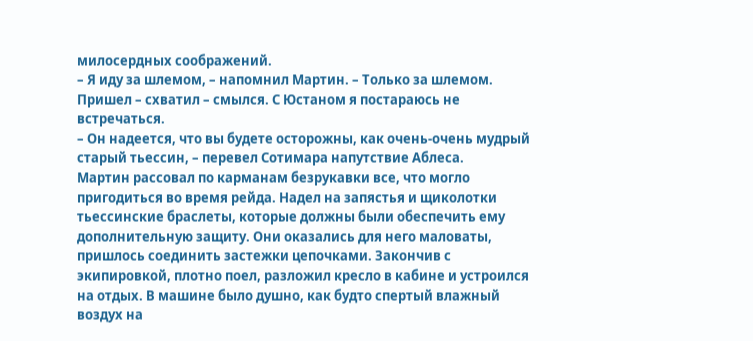милосердных соображений.
– Я иду за шлемом, – напомнил Мартин. – Только за шлемом. Пришел – схватил – смылся. С Юстаном я постараюсь не встречаться.
– Он надеется, что вы будете осторожны, как очень-очень мудрый старый тьессин, – перевел Сотимара напутствие Аблеса.
Мартин рассовал по карманам безрукавки все, что могло пригодиться во время рейда. Надел на запястья и щиколотки тьессинские браслеты, которые должны были обеспечить ему дополнительную защиту. Они оказались для него маловаты, пришлось соединить застежки цепочками. Закончив с экипировкой, плотно поел, разложил кресло в кабине и устроился на отдых. В машине было душно, как будто спертый влажный воздух на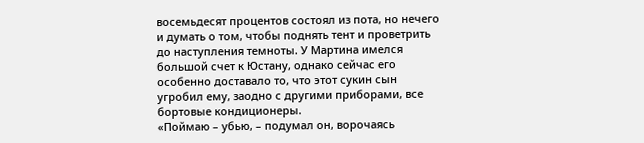восемьдесят процентов состоял из пота, но нечего и думать о том, чтобы поднять тент и проветрить до наступления темноты. У Мартина имелся большой счет к Юстану, однако сейчас его особенно доставало то, что этот сукин сын угробил ему, заодно с другими приборами, все бортовые кондиционеры.
«Поймаю – убью, – подумал он, ворочаясь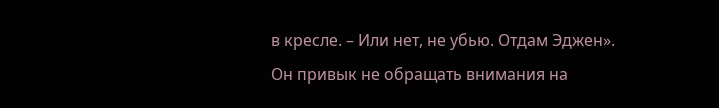в кресле. – Или нет, не убью. Отдам Эджен».
Он привык не обращать внимания на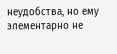неудобства, но ему элементарно не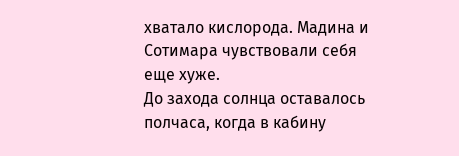хватало кислорода. Мадина и Сотимара чувствовали себя еще хуже.
До захода солнца оставалось полчаса, когда в кабину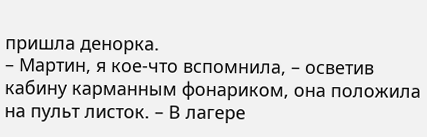пришла денорка.
– Мартин, я кое-что вспомнила, – осветив кабину карманным фонариком, она положила на пульт листок. – В лагере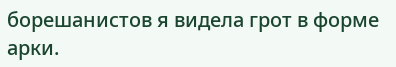борешанистов я видела грот в форме арки.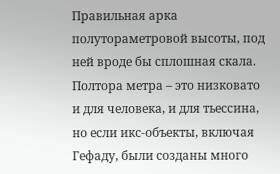Правильная арка полутораметровой высоты, под ней вроде бы сплошная скала. Полтора метра – это низковато и для человека, и для тьессина, но если икс-объекты, включая Гефаду, были созданы много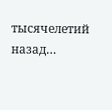тысячелетий назад…